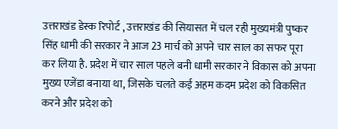उत्तराखंड डेस्क रिपोर्ट , उत्तराखंड की सियासत में चल रही मुख्यमंत्री पुष्कर सिंह धामी की सरकार ने आज 23 मार्च को अपने चार साल का सफर पूरा कर लिया है. प्रदेश में चार साल पहले बनी धामी सरकार ने विकास को अपना मुख्य एजेंडा बनाया था, जिसके चलते कई अहम कदम प्रदेश को विकसित करने और प्रदेश को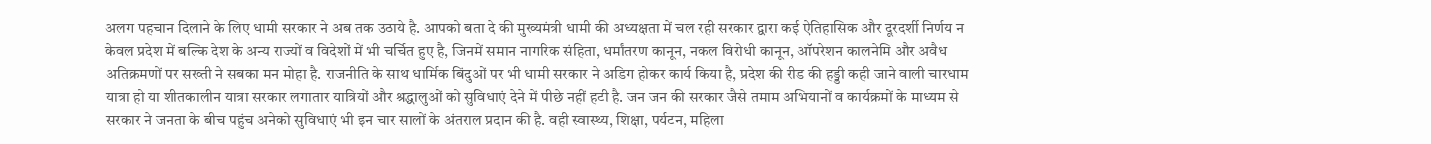अलग पहचान दिलाने के लिए धामी सरकार ने अब तक उठाये है. आपको बता दे की मुख्यमंत्री धामी की अध्यक्षता में चल रही सरकार द्वारा कई ऐतिहासिक और दूरदर्शी निर्णय न केवल प्रदेश में बल्कि देश के अन्य राज्यों व विदेशों में भी चर्चित हुए है, जिनमें समान नागरिक संहिता, धर्मांतरण कानून, नकल विरोधी कानून, ऑपरेशन कालनेमि और अवैध अतिक्रमणों पर सख्ती ने सबका मन मोहा है. राजनीति के साथ धार्मिक बिंदुओं पर भी धामी सरकार ने अडिग होकर कार्य किया है, प्रदेश की रीड की हड्डी कही जाने वाली चारधाम यात्रा हो या शीतकालीन यात्रा सरकार लगातार यात्रियों और श्रद्धालुओं को सुविधाएं देने में पीछे नहीं हटी है. जन जन की सरकार जैसे तमाम अभियानों व कार्यक्रमों के माध्यम से सरकार ने जनता के बीच पहुंच अनेको सुविधाएं भी इन चार सालों के अंतराल प्रदान की है. वही स्वास्थ्य, शिक्षा, पर्यटन, महिला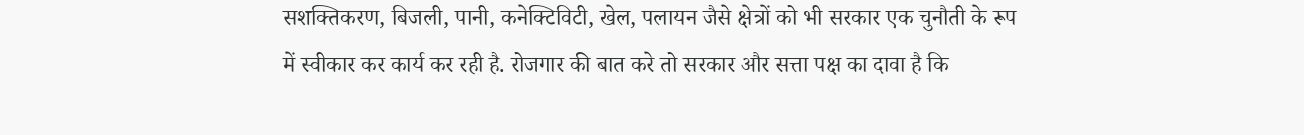सशक्तिकरण, बिजली, पानी, कनेक्टिविटी, खेल, पलायन जैसे क्षेत्रों को भी सरकार एक चुनौती के रूप में स्वीकार कर कार्य कर रही है. रोजगार की बात करे तो सरकार और सत्ता पक्ष का दावा है कि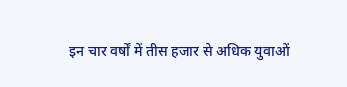इन चार वर्षों में तीस हजार से अधिक युवाओं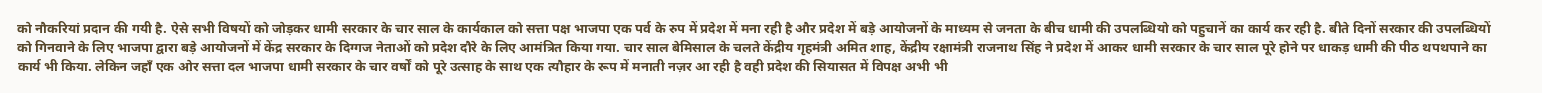को नौकरियां प्रदान की गयी है. ऐसे सभी विषयों को जोड़कर धामी सरकार के चार साल के कार्यकाल को सत्ता पक्ष भाजपा एक पर्व के रुप में प्रदेश में मना रही है और प्रदेश में बड़े आयोजनों के माध्यम से जनता के बीच धामी की उपलब्धियो को पहुचानें का कार्य कर रही है. बीते दिनों सरकार की उपलब्धियों को गिनवाने के लिए भाजपा द्वारा बड़े आयोजनों में केंद्र सरकार के दिग्गज नेताओं को प्रदेश दौरे के लिए आमंत्रित किया गया. चार साल बेमिसाल के चलते केंद्रीय गृहमंत्री अमित शाह, केंद्रीय रक्षामंत्री राजनाथ सिंह ने प्रदेश में आकर धामी सरकार के चार साल पूरे होने पर धाकड़ धामी की पीठ थपथपाने का कार्य भी किया. लेकिन जहाँ एक ओर सत्ता दल भाजपा धामी सरकार के चार वर्षों को पूरे उत्साह के साथ एक त्यौहार के रूप में मनाती नज़र आ रही है वही प्रदेश की सियासत में विपक्ष अभी भी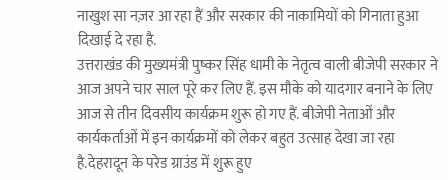नाखुश सा नज़र आ रहा हैं और सरकार की नाकामियों को गिनाता हुआ दिखाई दे रहा है.
उत्तराखंड की मुख्यमंत्री पुष्कर सिंह धामी के नेतृत्व वाली बीजेपी सरकार ने आज अपने चार साल पूरे कर लिए हैं. इस मौके को यादगार बनाने के लिए आज से तीन दिवसीय कार्यक्रम शुरू हो गए हैं. बीजेपी नेताओं और कार्यकर्ताओं में इन कार्यक्रमों को लेकर बहुत उत्साह देखा जा रहा है.देहरादून के परेड ग्राउंड में शुरू हुए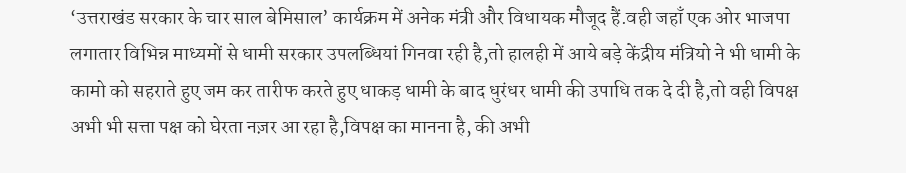‘उत्तराखंड सरकार के चार साल बेमिसाल’ कार्यक्रम में अनेक मंत्री और विधायक मौजूद हैं.वही जहाँ एक ओर भाजपा लगातार विभिन्न माध्यमों से धामी सरकार उपलब्धियां गिनवा रही है,तो हालही में आये बड़े केंद्रीय मंत्रियो ने भी धामी के कामो को सहराते हुए जम कर तारीफ करते हुए धाकड़ धामी के बाद धुरंधर धामी की उपाधि तक दे दी है,तो वही विपक्ष अभी भी सत्ता पक्ष को घेरता नज़र आ रहा है,विपक्ष का मानना है, की अभी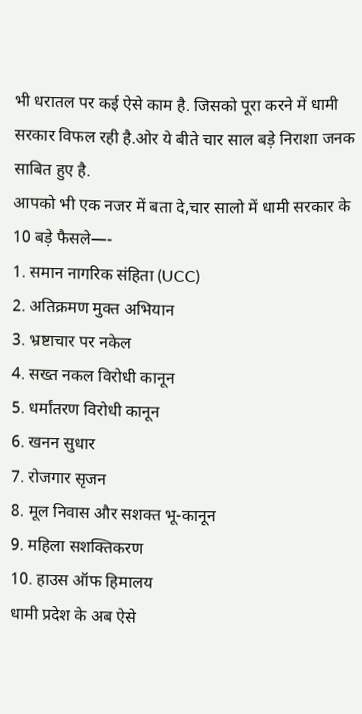भी धरातल पर कई ऐसे काम है. जिसको पूरा करने में धामी सरकार विफल रही है.ओर ये बीते चार साल बड़े निराशा जनक साबित हुए है.
आपको भी एक नजर में बता दे,चार सालो में धामी सरकार के 10 बड़े फैसले—-
1. समान नागरिक संहिता (UCC)
2. अतिक्रमण मुक्त अभियान
3. भ्रष्टाचार पर नकेल
4. सख्त नकल विरोधी कानून
5. धर्मांतरण विरोधी कानून
6. खनन सुधार
7. रोजगार सृजन
8. मूल निवास और सशक्त भू-कानून
9. महिला सशक्तिकरण
10. हाउस ऑफ हिमालय
धामी प्रदेश के अब ऐसे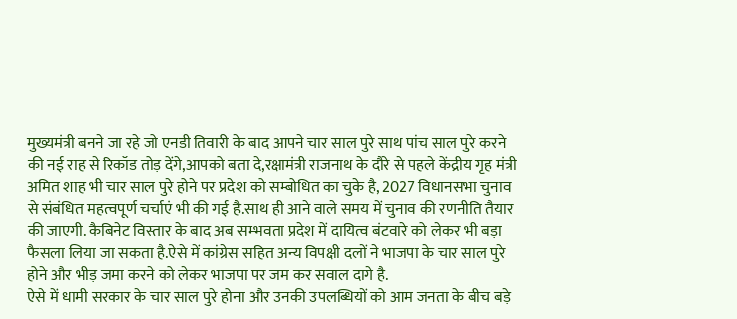मुख्यमंत्री बनने जा रहे जो एनडी तिवारी के बाद आपने चार साल पुरे साथ पांच साल पुरे करने की नई राह से रिकॉड तोड़ देंगे,आपको बता दे,रक्षामंत्री राजनाथ के दौरे से पहले केंद्रीय गृह मंत्री अमित शाह भी चार साल पुरे होने पर प्रदेश को सम्बोधित का चुके है, 2027 विधानसभा चुनाव से संबंधित महत्वपूर्ण चर्चाएं भी की गई है.साथ ही आने वाले समय में चुनाव की रणनीति तैयार की जाएगी. कैबिनेट विस्तार के बाद अब सम्भवता प्रदेश में दायित्व बंटवारे को लेकर भी बड़ा फैसला लिया जा सकता है.ऐसे में कांग्रेस सहित अन्य विपक्षी दलों ने भाजपा के चार साल पुरे होने और भीड़ जमा करने को लेकर भाजपा पर जम कर सवाल दागे है.
ऐसे में धामी सरकार के चार साल पुरे होना और उनकी उपलब्धियों को आम जनता के बीच बड़े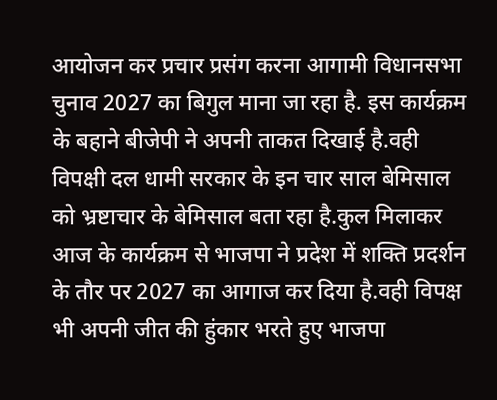आयोजन कर प्रचार प्रसंग करना आगामी विधानसभा चुनाव 2027 का बिगुल माना जा रहा है. इस कार्यक्रम के बहाने बीजेपी ने अपनी ताकत दिखाई है.वही विपक्षी दल धामी सरकार के इन चार साल बेमिसाल को भ्रष्टाचार के बेमिसाल बता रहा है.कुल मिलाकर आज के कार्यक्रम से भाजपा ने प्रदेश में शक्ति प्रदर्शन के तौर पर 2027 का आगाज कर दिया है.वही विपक्ष भी अपनी जीत की हुंकार भरते हुए भाजपा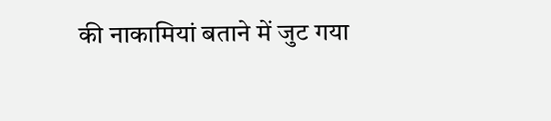की नाकामियां बताने में जुट गया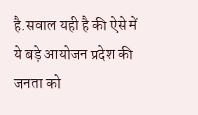है.सवाल यही है की ऐसे में ये बड़े आयोजन प्रदेश की जनता को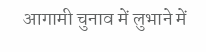आगामी चुनाव में लुभाने में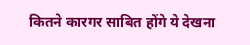कितने कारगर साबित होंगे ये देखना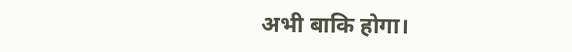अभी बाकि होगा।